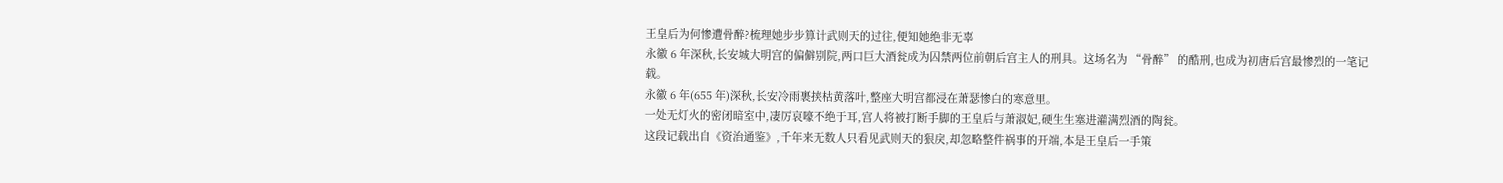王皇后为何惨遭骨醉?梳理她步步算计武则天的过往,便知她绝非无辜
永徽 6 年深秋,长安城大明宫的偏僻别院,两口巨大酒瓮成为囚禁两位前朝后宫主人的刑具。这场名为 “骨醉” 的酷刑,也成为初唐后宫最惨烈的一笔记载。
永徽 6 年(655 年)深秋,长安冷雨裹挟枯黄落叶,整座大明宫都浸在萧瑟惨白的寒意里。
一处无灯火的密闭暗室中,凄厉哀嚎不绝于耳,宫人将被打断手脚的王皇后与萧淑妃,硬生生塞进灌满烈酒的陶瓮。
这段记载出自《资治通鉴》,千年来无数人只看见武则天的狠戾,却忽略整件祸事的开端,本是王皇后一手策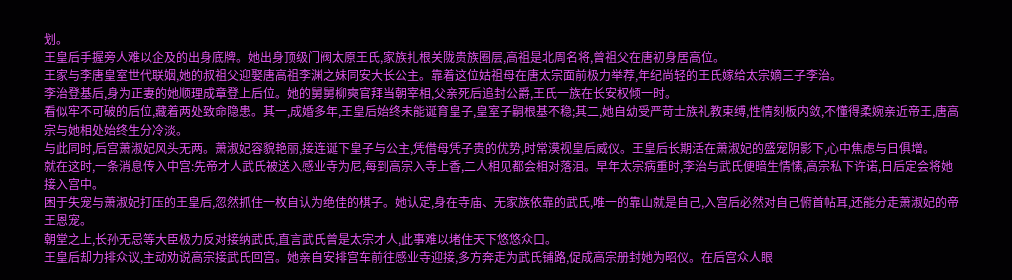划。
王皇后手握旁人难以企及的出身底牌。她出身顶级门阀太原王氏,家族扎根关陇贵族圈层,高祖是北周名将,曾祖父在唐初身居高位。
王家与李唐皇室世代联姻,她的叔祖父迎娶唐高祖李渊之妹同安大长公主。靠着这位姑祖母在唐太宗面前极力举荐,年纪尚轻的王氏嫁给太宗嫡三子李治。
李治登基后,身为正妻的她顺理成章登上后位。她的舅舅柳奭官拜当朝宰相,父亲死后追封公爵,王氏一族在长安权倾一时。
看似牢不可破的后位,藏着两处致命隐患。其一,成婚多年,王皇后始终未能诞育皇子,皇室子嗣根基不稳;其二,她自幼受严苛士族礼教束缚,性情刻板内敛,不懂得柔婉亲近帝王,唐高宗与她相处始终生分冷淡。
与此同时,后宫萧淑妃风头无两。萧淑妃容貌艳丽,接连诞下皇子与公主,凭借母凭子贵的优势,时常漠视皇后威仪。王皇后长期活在萧淑妃的盛宠阴影下,心中焦虑与日俱增。
就在这时,一条消息传入中宫:先帝才人武氏被送入感业寺为尼,每到高宗入寺上香,二人相见都会相对落泪。早年太宗病重时,李治与武氏便暗生情愫,高宗私下许诺,日后定会将她接入宫中。
困于失宠与萧淑妃打压的王皇后,忽然抓住一枚自认为绝佳的棋子。她认定,身在寺庙、无家族依靠的武氏,唯一的靠山就是自己,入宫后必然对自己俯首帖耳,还能分走萧淑妃的帝王恩宠。
朝堂之上,长孙无忌等大臣极力反对接纳武氏,直言武氏曾是太宗才人,此事难以堵住天下悠悠众口。
王皇后却力排众议,主动劝说高宗接武氏回宫。她亲自安排宫车前往感业寺迎接,多方奔走为武氏铺路,促成高宗册封她为昭仪。在后宫众人眼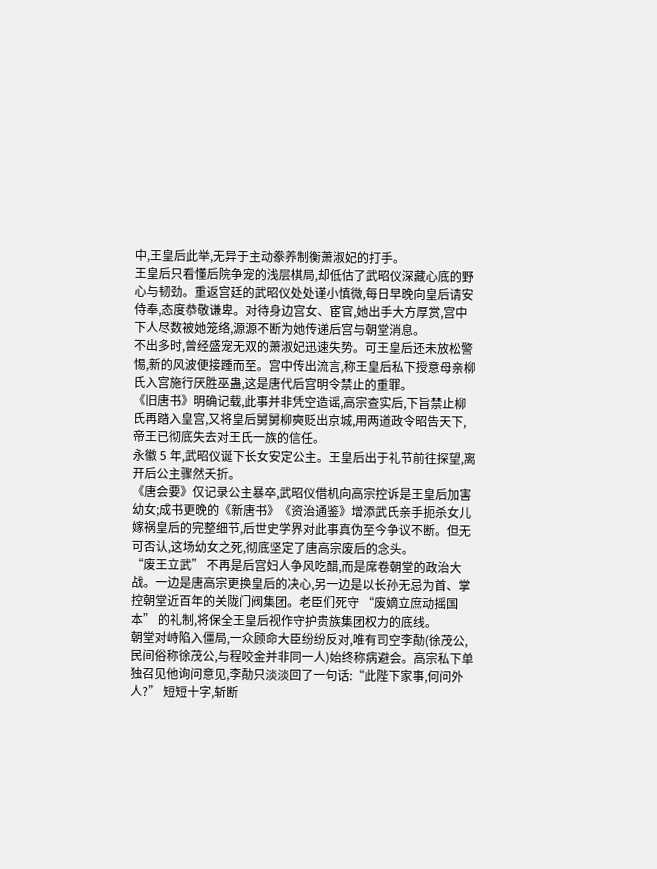中,王皇后此举,无异于主动豢养制衡萧淑妃的打手。
王皇后只看懂后院争宠的浅层棋局,却低估了武昭仪深藏心底的野心与韧劲。重返宫廷的武昭仪处处谨小慎微,每日早晚向皇后请安侍奉,态度恭敬谦卑。对待身边宫女、宦官,她出手大方厚赏,宫中下人尽数被她笼络,源源不断为她传递后宫与朝堂消息。
不出多时,曾经盛宠无双的萧淑妃迅速失势。可王皇后还未放松警惕,新的风波便接踵而至。宫中传出流言,称王皇后私下授意母亲柳氏入宫施行厌胜巫蛊,这是唐代后宫明令禁止的重罪。
《旧唐书》明确记载,此事并非凭空造谣,高宗查实后,下旨禁止柳氏再踏入皇宫,又将皇后舅舅柳奭贬出京城,用两道政令昭告天下,帝王已彻底失去对王氏一族的信任。
永徽 5 年,武昭仪诞下长女安定公主。王皇后出于礼节前往探望,离开后公主骤然夭折。
《唐会要》仅记录公主暴卒,武昭仪借机向高宗控诉是王皇后加害幼女;成书更晚的《新唐书》《资治通鉴》增添武氏亲手扼杀女儿嫁祸皇后的完整细节,后世史学界对此事真伪至今争议不断。但无可否认,这场幼女之死,彻底坚定了唐高宗废后的念头。
“废王立武” 不再是后宫妇人争风吃醋,而是席卷朝堂的政治大战。一边是唐高宗更换皇后的决心,另一边是以长孙无忌为首、掌控朝堂近百年的关陇门阀集团。老臣们死守 “废嫡立庶动摇国本” 的礼制,将保全王皇后视作守护贵族集团权力的底线。
朝堂对峙陷入僵局,一众顾命大臣纷纷反对,唯有司空李勣(徐茂公,民间俗称徐茂公,与程咬金并非同一人)始终称病避会。高宗私下单独召见他询问意见,李勣只淡淡回了一句话:“此陛下家事,何问外人?” 短短十字,斩断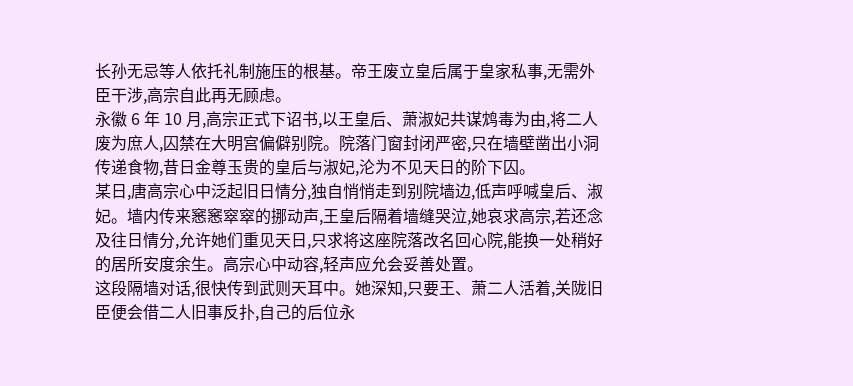长孙无忌等人依托礼制施压的根基。帝王废立皇后属于皇家私事,无需外臣干涉,高宗自此再无顾虑。
永徽 6 年 10 月,高宗正式下诏书,以王皇后、萧淑妃共谋鸩毒为由,将二人废为庶人,囚禁在大明宫偏僻别院。院落门窗封闭严密,只在墙壁凿出小洞传递食物,昔日金尊玉贵的皇后与淑妃,沦为不见天日的阶下囚。
某日,唐高宗心中泛起旧日情分,独自悄悄走到别院墙边,低声呼喊皇后、淑妃。墙内传来窸窸窣窣的挪动声,王皇后隔着墙缝哭泣,她哀求高宗,若还念及往日情分,允许她们重见天日,只求将这座院落改名回心院,能换一处稍好的居所安度余生。高宗心中动容,轻声应允会妥善处置。
这段隔墙对话,很快传到武则天耳中。她深知,只要王、萧二人活着,关陇旧臣便会借二人旧事反扑,自己的后位永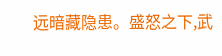远暗藏隐患。盛怒之下,武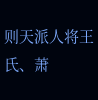则天派人将王氏、萧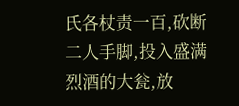氏各杖责一百,砍断二人手脚,投入盛满烈酒的大瓮,放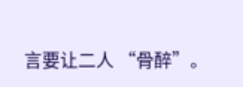言要让二人 “骨醉”。